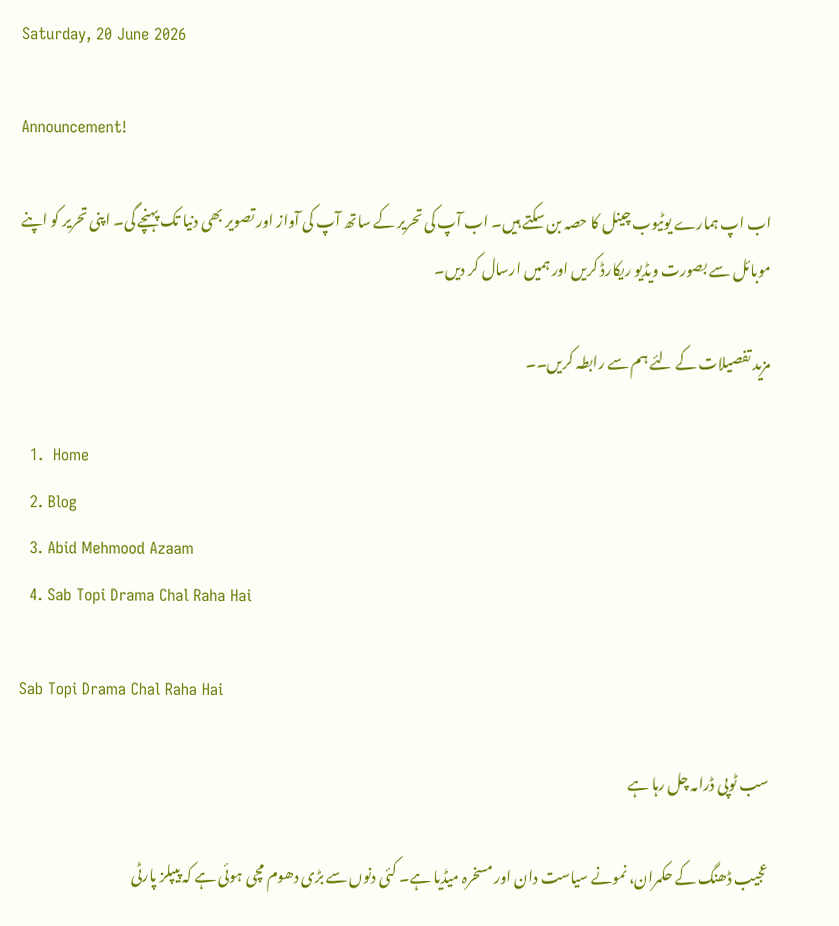Saturday, 20 June 2026

Announcement!

اب اپ ہمارے یوٹیوب چینل کا حصہ بن سکتے ہیں۔ اب آپ کی تحریر کے ساتھ آپ کی آواز اور تصویر بھی دنیا تک پہنچے گی۔ اپنی تحریر کو اپنے موبائل سے بصورت ویڈیو ریکارڈ کریں اور ہمیں ارسال کر دیں۔

مزید تفصیلات کے لئے ہم سے رابطہ کریں۔۔

  1.  Home
  2. Blog
  3. Abid Mehmood Azaam
  4. Sab Topi Drama Chal Raha Hai

Sab Topi Drama Chal Raha Hai

سب ٹوپی ڈرامہ چل رہا ہے

عجیب ڈھنگ کے حکمران، نمونے سیاست دان اور مسخرہ میڈیا ہے۔ کئی دنوں سے بڑی دھوم مچی ہوئی ہے کہ پیپلز پارٹی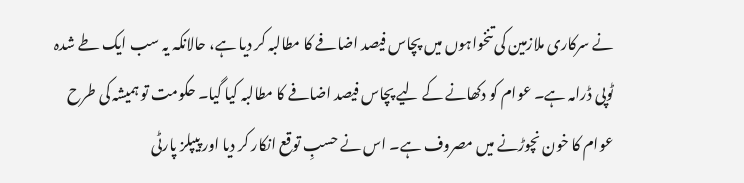نے سرکاری ملازمین کی تنخواہوں میں پچاس فیصد اضافے کا مطالبہ کر دیا ہے، حالانکہ یہ سب ایک طے شدہ ٹوپی ڈرامہ ہے۔ عوام کو دکھانے کے لیے پچاس فیصد اضافے کا مطالبہ کیا گیا۔ حکومت تو ہمیشہ کی طرح عوام کا خون نچوڑنے میں مصروف ہے۔ اس نے حسبِ توقع انکار کر دیا اور پیپلز پارٹی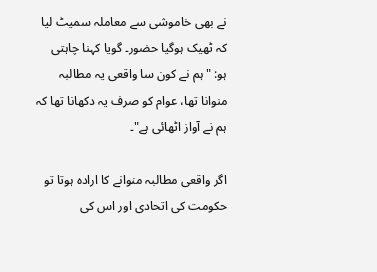نے بھی خاموشی سے معاملہ سمیٹ لیا کہ ٹھیک ہوگیا حضور۔ گویا کہنا چاہتی ہو: "ہم نے کون سا واقعی یہ مطالبہ منوانا تھا، عوام کو صرف یہ دکھانا تھا کہ ہم نے آواز اٹھائی ہے"۔

اگر واقعی مطالبہ منوانے کا ارادہ ہوتا تو حکومت کی اتحادی اور اس کی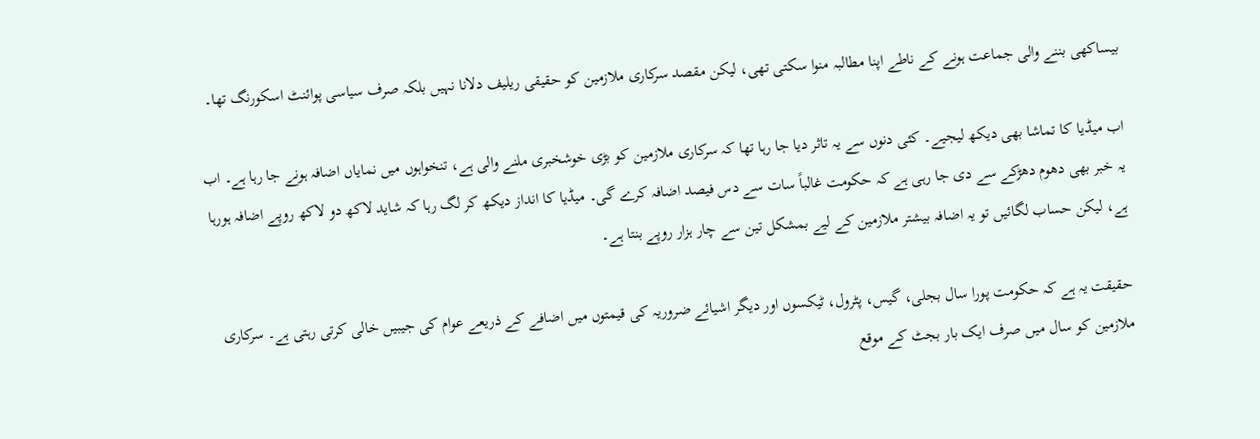بیساکھی بننے والی جماعت ہونے کے ناطے اپنا مطالبہ منوا سکتی تھی، لیکن مقصد سرکاری ملازمین کو حقیقی ریلیف دلانا نہیں بلکہ صرف سیاسی پوائنٹ اسکورنگ تھا۔

اب میڈیا کا تماشا بھی دیکھ لیجیے۔ کئی دنوں سے یہ تاثر دیا جا رہا تھا کہ سرکاری ملازمین کو بڑی خوشخبری ملنے والی ہے، تنخواہوں میں نمایاں اضافہ ہونے جا رہا ہے۔ اب یہ خبر بھی دھوم دھڑکے سے دی جا رہی ہے کہ حکومت غالباً سات سے دس فیصد اضافہ کرے گی۔ میڈیا کا انداز دیکھ کر لگ رہا کہ شاید لاکھ دو لاکھ روپے اضافہ ہورہا ہے، لیکن حساب لگائیں تو یہ اضافہ بیشتر ملازمین کے لیے بمشکل تین سے چار ہزار روپے بنتا ہے۔

حقیقت یہ ہے کہ حکومت پورا سال بجلی، گیس، پٹرول، ٹیکسوں اور دیگر اشیائے ضروریہ کی قیمتوں میں اضافے کے ذریعے عوام کی جیبیں خالی کرتی رہتی ہے۔ سرکاری ملازمین کو سال میں صرف ایک بار بجٹ کے موقع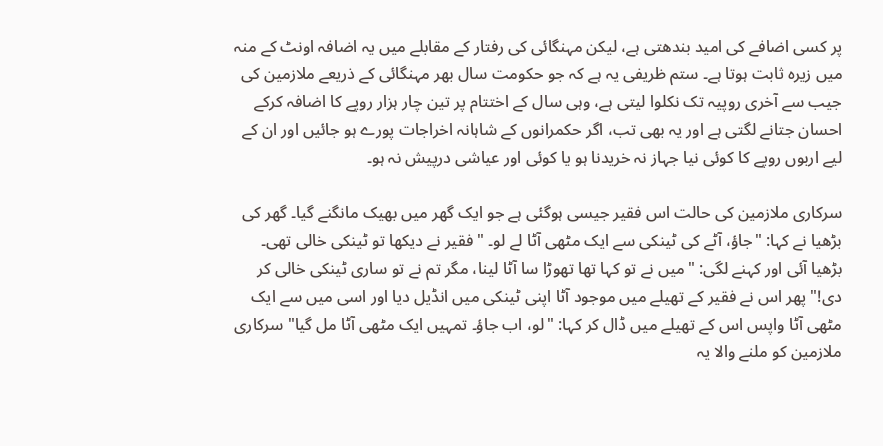پر کسی اضافے کی امید بندھتی ہے، لیکن مہنگائی کی رفتار کے مقابلے میں یہ اضافہ اونٹ کے منہ میں زیرہ ثابت ہوتا ہے۔ ستم ظریفی یہ ہے کہ جو حکومت سال بھر مہنگائی کے ذریعے ملازمین کی جیب سے آخری روپیہ تک نکلوا لیتی ہے، وہی سال کے اختتام پر تین چار ہزار روپے کا اضافہ کرکے احسان جتانے لگتی ہے اور یہ بھی تب، اگر حکمرانوں کے شاہانہ اخراجات پورے ہو جائیں اور ان کے لیے اربوں روپے کا کوئی نیا جہاز نہ خریدنا ہو یا کوئی اور عیاشی درپیش نہ ہو۔

سرکاری ملازمین کی حالت اس فقیر جیسی ہوگئی ہے جو ایک گھر میں بھیک مانگنے گیا۔ گھر کی بڑھیا نے کہا: "جاؤ، آٹے کی ٹینکی سے ایک مٹھی آٹا لے لو۔ " فقیر نے دیکھا تو ٹینکی خالی تھی۔ بڑھیا آئی اور کہنے لگی: "میں نے تو کہا تھا تھوڑا سا آٹا لینا، مگر تم نے تو ساری ٹینکی خالی کر دی!" پھر اس نے فقیر کے تھیلے میں موجود آٹا اپنی ٹینکی میں انڈیل دیا اور اسی میں سے ایک مٹھی آٹا واپس اس کے تھیلے میں ڈال کر کہا: "لو، اب جاؤ۔ تمہیں ایک مٹھی آٹا مل گیا" سرکاری ملازمین کو ملنے والا یہ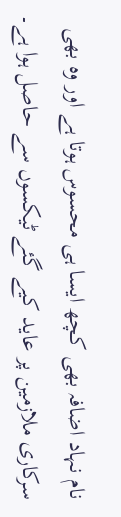نام نہاد اضافہ بھی کچھ ایسا ہی محسوس ہوتا ہے اور وہ بھی سرکاری ملازمین پر عاید کیے گئے ٹیکسوں سے حاصل ہوا ہے۔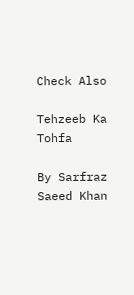Check Also

Tehzeeb Ka Tohfa

By Sarfraz Saeed Khan